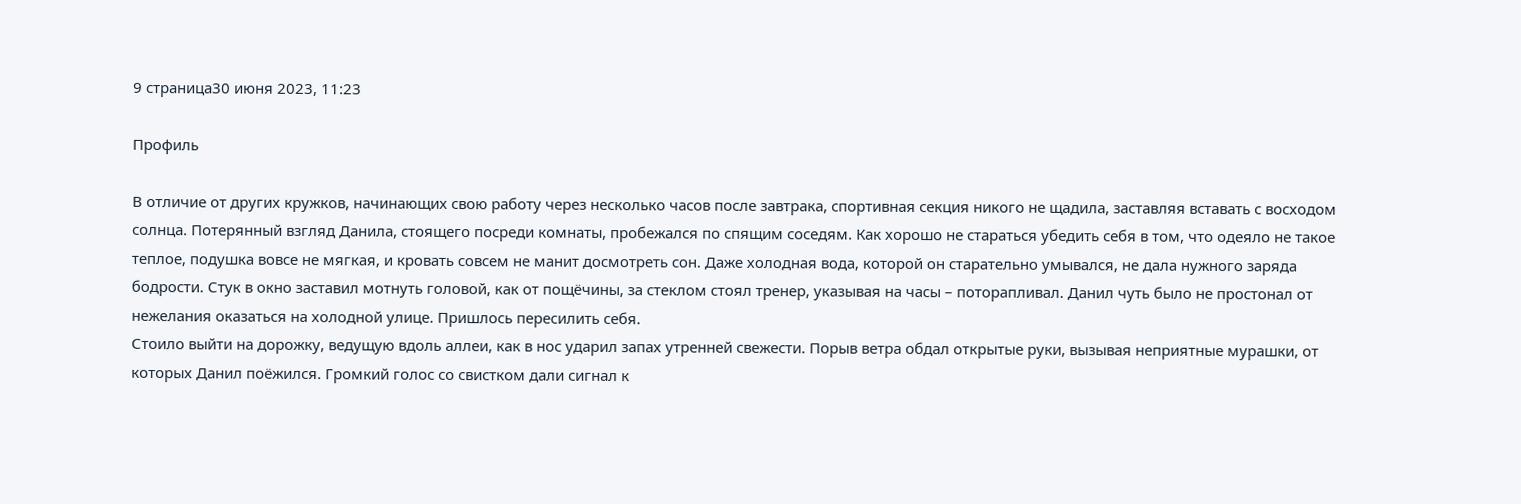9 страница30 июня 2023, 11:23

Профиль

В отличие от других кружков, начинающих свою работу через несколько часов после завтрака, спортивная секция никого не щадила, заставляя вставать с восходом солнца. Потерянный взгляд Данила, стоящего посреди комнаты, пробежался по спящим соседям. Как хорошо не стараться убедить себя в том, что одеяло не такое теплое, подушка вовсе не мягкая, и кровать совсем не манит досмотреть сон. Даже холодная вода, которой он старательно умывался, не дала нужного заряда бодрости. Стук в окно заставил мотнуть головой, как от пощёчины, за стеклом стоял тренер, указывая на часы – поторапливал. Данил чуть было не простонал от нежелания оказаться на холодной улице. Пришлось пересилить себя.
Стоило выйти на дорожку, ведущую вдоль аллеи, как в нос ударил запах утренней свежести. Порыв ветра обдал открытые руки, вызывая неприятные мурашки, от которых Данил поёжился. Громкий голос со свистком дали сигнал к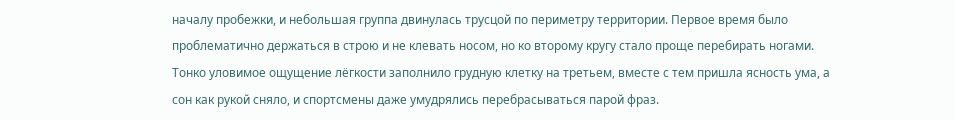началу пробежки, и небольшая группа двинулась трусцой по периметру территории. Первое время было проблематично держаться в строю и не клевать носом, но ко второму кругу стало проще перебирать ногами. Тонко уловимое ощущение лёгкости заполнило грудную клетку на третьем, вместе с тем пришла ясность ума, а сон как рукой сняло, и спортсмены даже умудрялись перебрасываться парой фраз.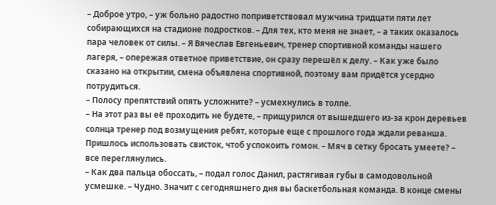– Доброе утро, – уж больно радостно поприветствовал мужчина тридцати пяти лет собирающихся на стадионе подростков. – Для тех, кто меня не знает, – а таких оказалось пара человек от силы. – Я Вячеслав Евгеньевич, тренер спортивной команды нашего лагеря, – опережая ответное приветствие, он сразу перешёл к делу. – Как уже было сказано на открытии, смена объявлена спортивной, поэтому вам придётся усердно потрудиться.
– Полосу препятствий опять усложните? – усмехнулись в толпе.
– На этот раз вы её проходить не будете, – прищурился от вышедшего из-за крон деревьев солнца тренер под возмущения ребят, которые еще с прошлого года ждали реванша. Пришлось использовать свисток, чтоб успокоить гомон. – Мяч в сетку бросать умеете? – все переглянулись.
– Как два пальца обоссать, – подал голос Данил, растягивая губы в самодовольной усмешке. – Чудно. Значит с сегодняшнего дня вы баскетбольная команда. В конце смены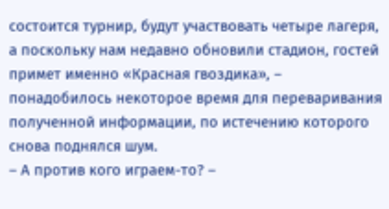состоится турнир, будут участвовать четыре лагеря, а поскольку нам недавно обновили стадион, гостей примет именно «Красная гвоздика», – понадобилось некоторое время для переваривания полученной информации, по истечению которого снова поднялся шум.
– А против кого играем-то? –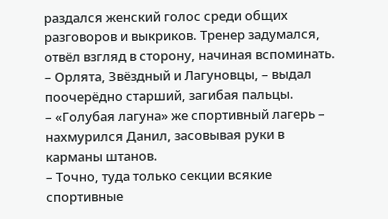раздался женский голос среди общих разговоров и выкриков. Тренер задумался, отвёл взгляд в сторону, начиная вспоминать.
– Орлята, Звёздный и Лагуновцы, – выдал поочерёдно старший, загибая пальцы.
– «Голубая лагуна» же спортивный лагерь – нахмурился Данил, засовывая руки в карманы штанов.
– Точно, туда только секции всякие спортивные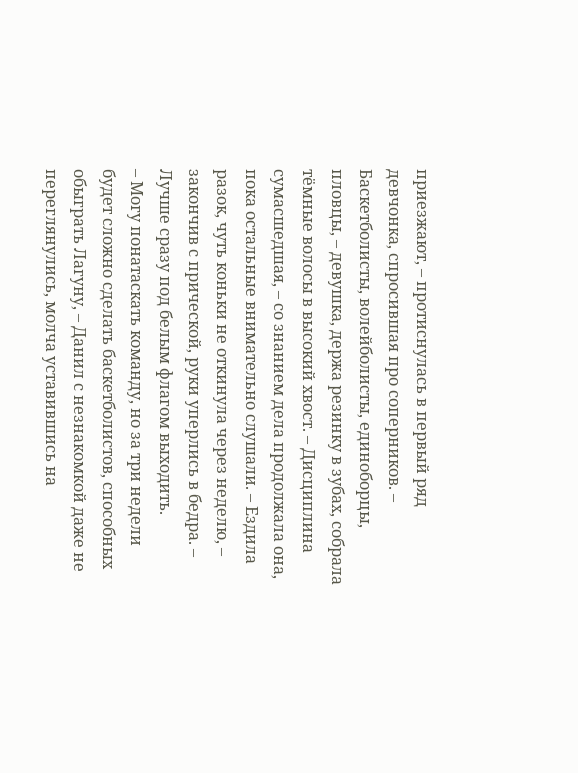приезжают, – протиснулась в первый ряд девчонка, спросившая про соперников. – Баскетболисты, волейболисты, единоборцы, пловцы, – девушка, держа резинку в зубах, собрала тёмные волосы в высокий хвост. – Дисциплина сумасшедшая, – со знанием дела продолжала она, пока остальные внимательно слушали. – Ездила разок, чуть коньки не откинула через неделю, – закончив с прической, руки уперлись в бедра. – Лучше сразу под белым флагом выходить.
– Могу понатаскать команду, но за три недели будет сложно сделать баскетболистов, способных обыграть Лагуну, – Данил с незнакомкой даже не переглянулись, молча уставившись на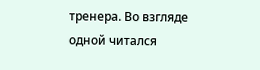тренера. Во взгляде одной читался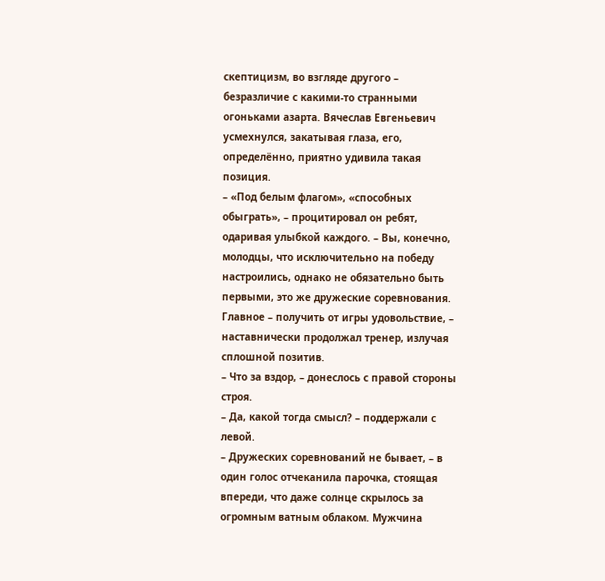скептицизм, во взгляде другого – безразличие с какими-то странными огоньками азарта. Вячеслав Евгеньевич усмехнулся, закатывая глаза, его, определённо, приятно удивила такая позиция.
– «Под белым флагом», «способных обыграть», – процитировал он ребят, одаривая улыбкой каждого. – Вы, конечно, молодцы, что исключительно на победу настроились, однако не обязательно быть первыми, это же дружеские соревнования. Главное – получить от игры удовольствие, – наставнически продолжал тренер, излучая сплошной позитив.
– Что за вздор, – донеслось с правой стороны строя.
– Да, какой тогда смысл? – поддержали с левой.
– Дружеских соревнований не бывает, – в один голос отчеканила парочка, стоящая впереди, что даже солнце скрылось за огромным ватным облаком. Мужчина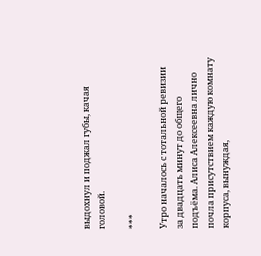выдохнул и поджал губы, качая головой.

***

Утро началось с тотальной ревизии за двадцать минут до общего подъёма. Алиса Алексеевна лично почла присутствием каждую комнату корпуса, вынуждая,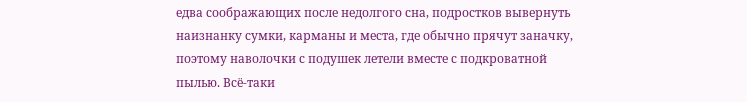едва соображающих после недолгого сна, подростков вывернуть наизнанку сумки, карманы и места, где обычно прячут заначку, поэтому наволочки с подушек летели вместе с подкроватной пылью. Всё-таки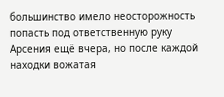большинство имело неосторожность попасть под ответственную руку Арсения ещё вчера, но после каждой находки вожатая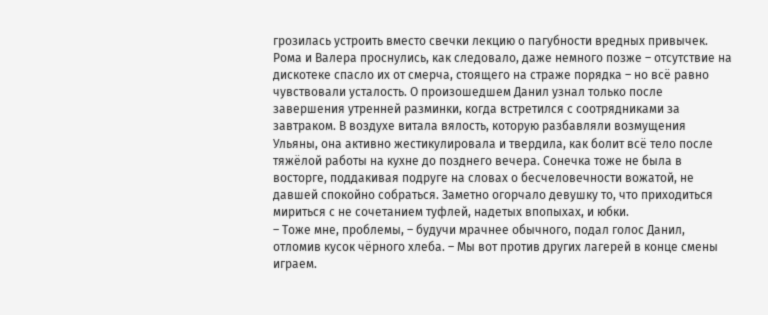грозилась устроить вместо свечки лекцию о пагубности вредных привычек.
Рома и Валера проснулись, как следовало, даже немного позже – отсутствие на дискотеке спасло их от смерча, стоящего на страже порядка – но всё равно чувствовали усталость. О произошедшем Данил узнал только после завершения утренней разминки, когда встретился с соотрядниками за завтраком. В воздухе витала вялость, которую разбавляли возмущения Ульяны, она активно жестикулировала и твердила, как болит всё тело после тяжёлой работы на кухне до позднего вечера. Сонечка тоже не была в восторге, поддакивая подруге на словах о бесчеловечности вожатой, не давшей спокойно собраться. Заметно огорчало девушку то, что приходиться мириться с не сочетанием туфлей, надетых впопыхах, и юбки.
– Тоже мне, проблемы, – будучи мрачнее обычного, подал голос Данил, отломив кусок чёрного хлеба. – Мы вот против других лагерей в конце смены играем.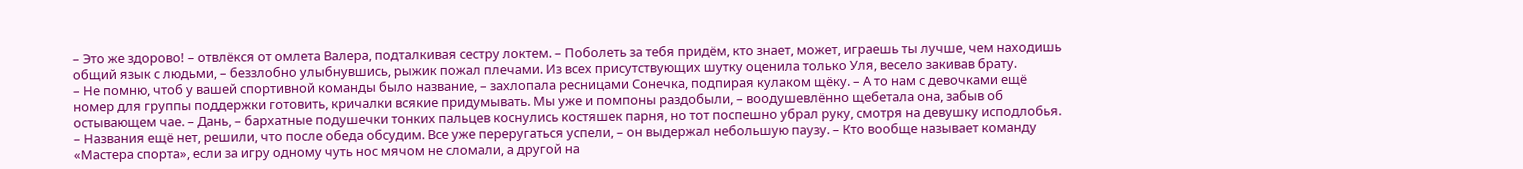– Это же здорово! – отвлёкся от омлета Валера, подталкивая сестру локтем. – Поболеть за тебя придём, кто знает, может, играешь ты лучше, чем находишь общий язык с людьми, – беззлобно улыбнувшись, рыжик пожал плечами. Из всех присутствующих шутку оценила только Уля, весело закивав брату.
– Не помню, чтоб у вашей спортивной команды было название, – захлопала ресницами Сонечка, подпирая кулаком щёку. – А то нам с девочками ещё номер для группы поддержки готовить, кричалки всякие придумывать. Мы уже и помпоны раздобыли, – воодушевлённо щебетала она, забыв об остывающем чае. – Дань, – бархатные подушечки тонких пальцев коснулись костяшек парня, но тот поспешно убрал руку, смотря на девушку исподлобья.
– Названия ещё нет, решили, что после обеда обсудим. Все уже переругаться успели, – он выдержал небольшую паузу. – Кто вообще называет команду «Мастера спорта», если за игру одному чуть нос мячом не сломали, а другой на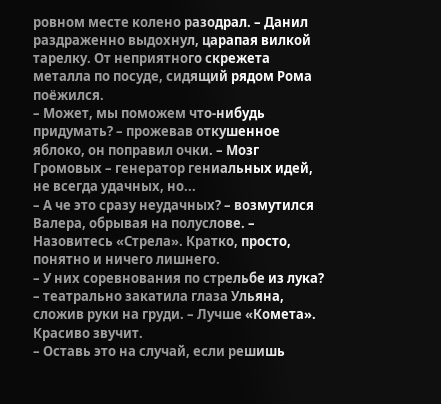ровном месте колено разодрал. – Данил раздраженно выдохнул, царапая вилкой тарелку. От неприятного скрежета металла по посуде, сидящий рядом Рома поёжился.
– Может, мы поможем что-нибудь придумать? – прожевав откушенное яблоко, он поправил очки. – Мозг Громовых – генератор гениальных идей, не всегда удачных, но...
– А че это сразу неудачных? – возмутился Валера, обрывая на полуслове. – Назовитесь «Стрела». Кратко, просто, понятно и ничего лишнего.
– У них соревнования по стрельбе из лука? – театрально закатила глаза Ульяна, сложив руки на груди. – Лучше «Комета». Красиво звучит.
– Оставь это на случай, если решишь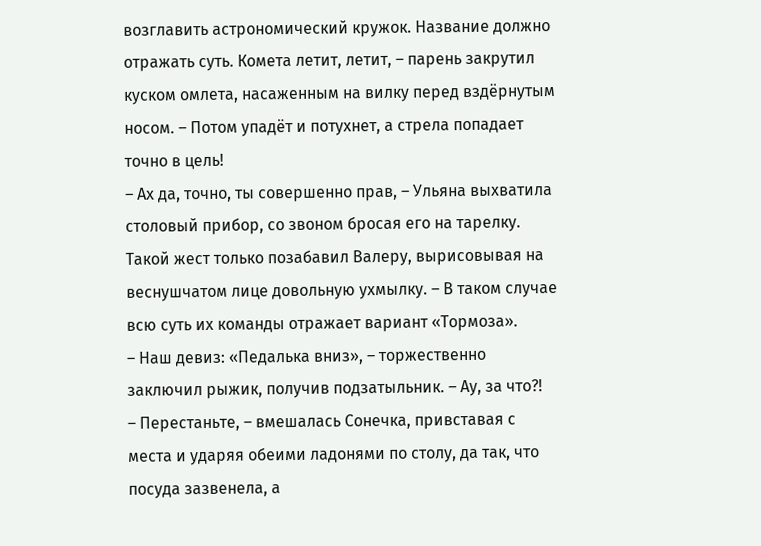возглавить астрономический кружок. Название должно отражать суть. Комета летит, летит, – парень закрутил куском омлета, насаженным на вилку перед вздёрнутым носом. – Потом упадёт и потухнет, а стрела попадает точно в цель!
– Ах да, точно, ты совершенно прав, – Ульяна выхватила столовый прибор, со звоном бросая его на тарелку. Такой жест только позабавил Валеру, вырисовывая на веснушчатом лице довольную ухмылку. – В таком случае всю суть их команды отражает вариант «Тормоза».
– Наш девиз: «Педалька вниз», – торжественно заключил рыжик, получив подзатыльник. – Ау, за что?!
– Перестаньте, – вмешалась Сонечка, привставая с места и ударяя обеими ладонями по столу, да так, что посуда зазвенела, а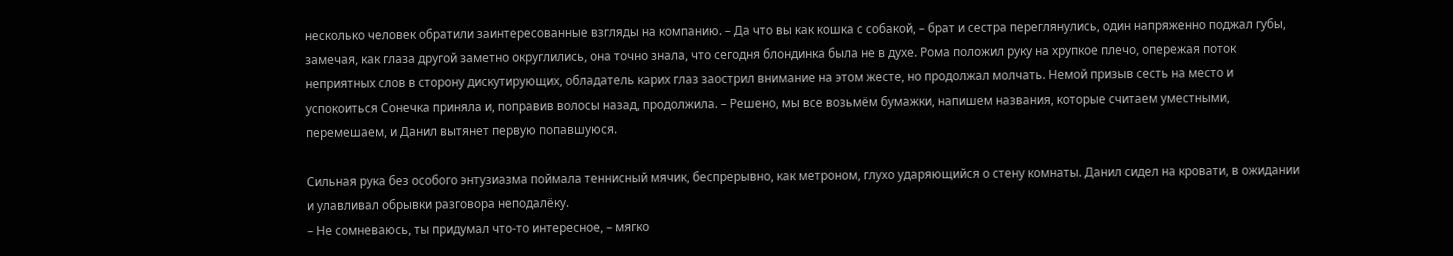несколько человек обратили заинтересованные взгляды на компанию. – Да что вы как кошка с собакой, – брат и сестра переглянулись, один напряженно поджал губы, замечая, как глаза другой заметно округлились, она точно знала, что сегодня блондинка была не в духе. Рома положил руку на хрупкое плечо, опережая поток неприятных слов в сторону дискутирующих, обладатель карих глаз заострил внимание на этом жесте, но продолжал молчать. Немой призыв сесть на место и успокоиться Сонечка приняла и, поправив волосы назад, продолжила. – Решено, мы все возьмём бумажки, напишем названия, которые считаем уместными, перемешаем, и Данил вытянет первую попавшуюся.

Сильная рука без особого энтузиазма поймала теннисный мячик, беспрерывно, как метроном, глухо ударяющийся о стену комнаты. Данил сидел на кровати, в ожидании и улавливал обрывки разговора неподалёку.
– Не сомневаюсь, ты придумал что-то интересное, – мягко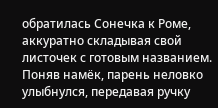обратилась Сонечка к Роме, аккуратно складывая свой листочек с готовым названием. Поняв намёк, парень неловко улыбнулся, передавая ручку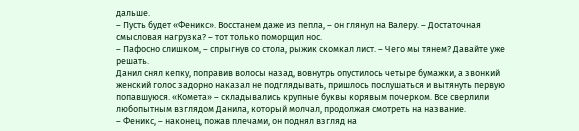дальше.
– Пусть будет «Феникс». Восстанем даже из пепла, – он глянул на Валеру. – Достаточная смысловая нагрузка? – тот только поморщил нос.
– Пафосно слишком, – спрыгнув со стола, рыжик скомкал лист. – Чего мы тянем? Давайте уже решать.
Данил снял кепку, поправив волосы назад, вовнутрь опустилось четыре бумажки, а звонкий женский голос задорно наказал не подглядывать, пришлось послушаться и вытянуть первую попавшуюся. «Комета» – складывались крупные буквы корявым почерком. Все сверлили любопытным взглядом Данила, который молчал, продолжая смотреть на название.
– Феникс, – наконец, пожав плечами, он поднял взгляд на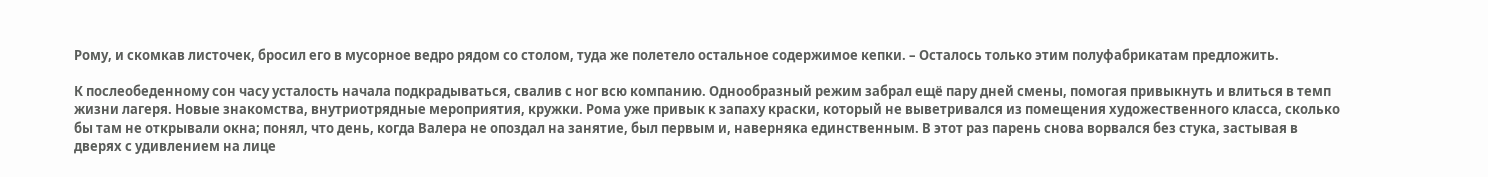Рому, и скомкав листочек, бросил его в мусорное ведро рядом со столом, туда же полетело остальное содержимое кепки. – Осталось только этим полуфабрикатам предложить.

К послеобеденному сон часу усталость начала подкрадываться, свалив с ног всю компанию. Однообразный режим забрал ещё пару дней смены, помогая привыкнуть и влиться в темп жизни лагеря. Новые знакомства, внутриотрядные мероприятия, кружки. Рома уже привык к запаху краски, который не выветривался из помещения художественного класса, сколько бы там не открывали окна; понял, что день, когда Валера не опоздал на занятие, был первым и, наверняка единственным. В этот раз парень снова ворвался без стука, застывая в дверях с удивлением на лице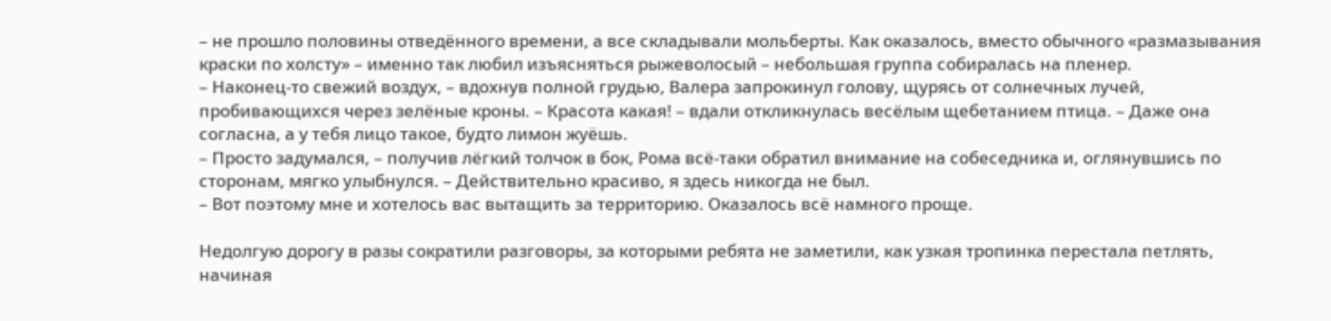– не прошло половины отведённого времени, а все складывали мольберты. Как оказалось, вместо обычного «размазывания краски по холсту» – именно так любил изъясняться рыжеволосый – небольшая группа собиралась на пленер.
– Наконец-то свежий воздух, – вдохнув полной грудью, Валера запрокинул голову, щурясь от солнечных лучей, пробивающихся через зелёные кроны. – Красота какая! – вдали откликнулась весёлым щебетанием птица. – Даже она согласна, а у тебя лицо такое, будто лимон жуёшь.
– Просто задумался, – получив лёгкий толчок в бок, Рома всё-таки обратил внимание на собеседника и, оглянувшись по сторонам, мягко улыбнулся. – Действительно красиво, я здесь никогда не был.
– Вот поэтому мне и хотелось вас вытащить за территорию. Оказалось всё намного проще.

Недолгую дорогу в разы сократили разговоры, за которыми ребята не заметили, как узкая тропинка перестала петлять, начиная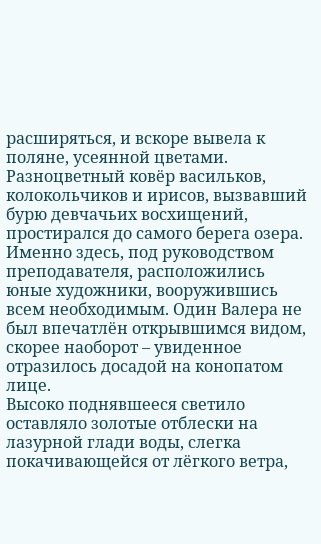расширяться, и вскоре вывела к поляне, усеянной цветами. Разноцветный ковёр васильков, колокольчиков и ирисов, вызвавший бурю девчачьих восхищений, простирался до самого берега озера. Именно здесь, под руководством преподавателя, расположились юные художники, вооружившись всем необходимым. Один Валера не был впечатлён открывшимся видом, скорее наоборот – увиденное отразилось досадой на конопатом лице.
Высоко поднявшееся светило оставляло золотые отблески на лазурной глади воды, слегка покачивающейся от лёгкого ветра,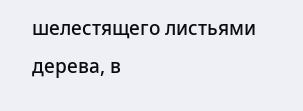шелестящего листьями дерева, в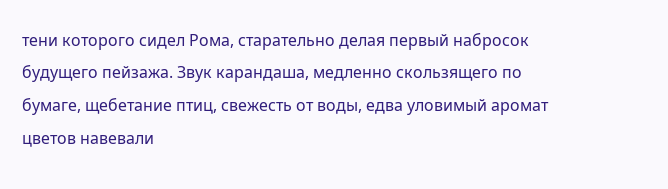тени которого сидел Рома, старательно делая первый набросок будущего пейзажа. Звук карандаша, медленно скользящего по бумаге, щебетание птиц, свежесть от воды, едва уловимый аромат цветов навевали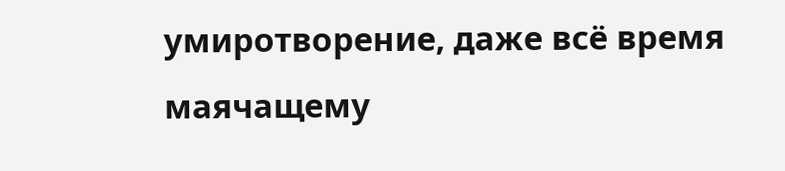умиротворение, даже всё время маячащему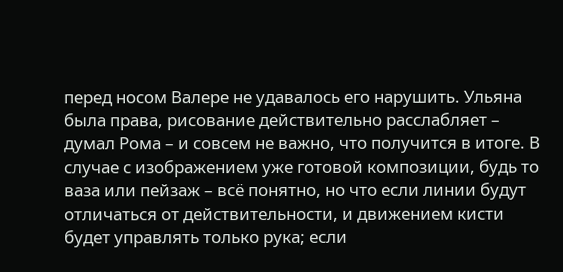перед носом Валере не удавалось его нарушить. Ульяна была права, рисование действительно расслабляет – думал Рома – и совсем не важно, что получится в итоге. В случае с изображением уже готовой композиции, будь то ваза или пейзаж – всё понятно, но что если линии будут отличаться от действительности, и движением кисти будет управлять только рука; если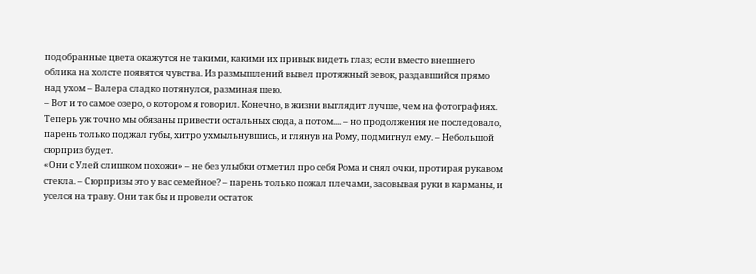подобранные цвета окажутся не такими, какими их привык видеть глаз; если вместо внешнего облика на холсте появятся чувства. Из размышлений вывел протяжный зевок, раздавшийся прямо над ухом – Валера сладко потянулся, разминая шею.
– Вот и то самое озеро, о котором я говорил. Конечно, в жизни выглядит лучше, чем на фотографиях. Теперь уж точно мы обязаны привести остальных сюда, а потом.... – но продолжения не последовало, парень только поджал губы, хитро ухмыльнувшись, и глянув на Рому, подмигнул ему. – Небольшой сюрприз будет.
«Они с Улей слишком похожи» – не без улыбки отметил про себя Рома и снял очки, протирая рукавом стекла. – Сюрпризы это у вас семейное? – парень только пожал плечами, засовывая руки в карманы, и уселся на траву. Они так бы и провели остаток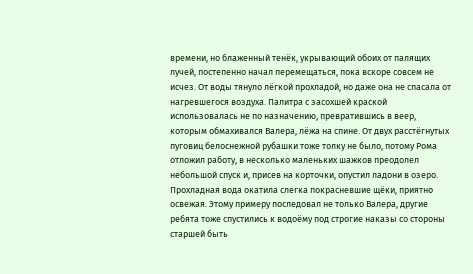времени, но блаженный тенёк, укрывающий обоих от палящих лучей, постепенно начал перемещаться, пока вскоре совсем не исчез. От воды тянуло лёгкой прохладой, но даже она не спасала от нагревшегося воздуха. Палитра с засохшей краской использовалась не по назначению, превратившись в веер, которым обмахивался Валера, лёжа на спине. От двух расстёгнутых пуговиц белоснежной рубашки тоже толку не было, потому Рома отложил работу, в несколько маленьких шажков преодолел небольшой спуск и, присев на корточки, опустил ладони в озеро. Прохладная вода окатила слегка покрасневшие щёки, приятно освежая. Этому примеру последовал не только Валера, другие ребята тоже спустились к водоёму под строгие наказы со стороны старшей быть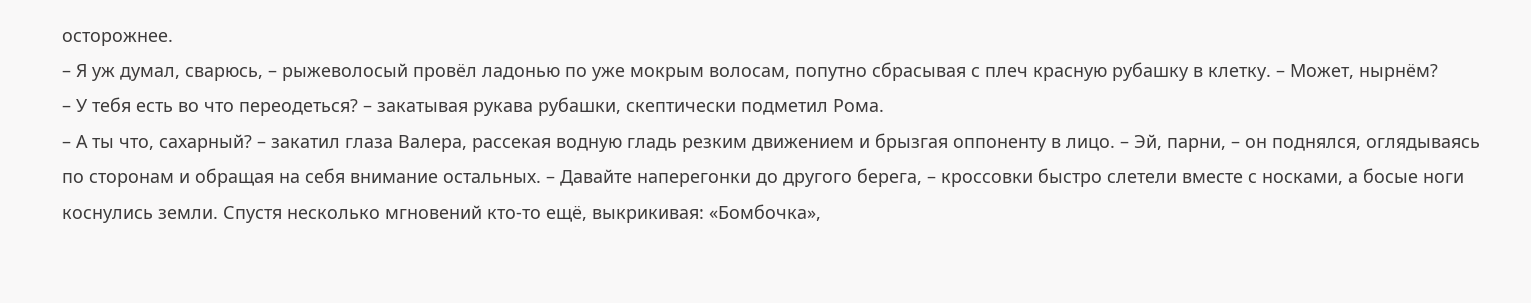осторожнее.
– Я уж думал, сварюсь, – рыжеволосый провёл ладонью по уже мокрым волосам, попутно сбрасывая с плеч красную рубашку в клетку. – Может, нырнём?
– У тебя есть во что переодеться? – закатывая рукава рубашки, скептически подметил Рома.
– А ты что, сахарный? – закатил глаза Валера, рассекая водную гладь резким движением и брызгая оппоненту в лицо. – Эй, парни, – он поднялся, оглядываясь по сторонам и обращая на себя внимание остальных. – Давайте наперегонки до другого берега, – кроссовки быстро слетели вместе с носками, а босые ноги коснулись земли. Спустя несколько мгновений кто-то ещё, выкрикивая: «Бомбочка»,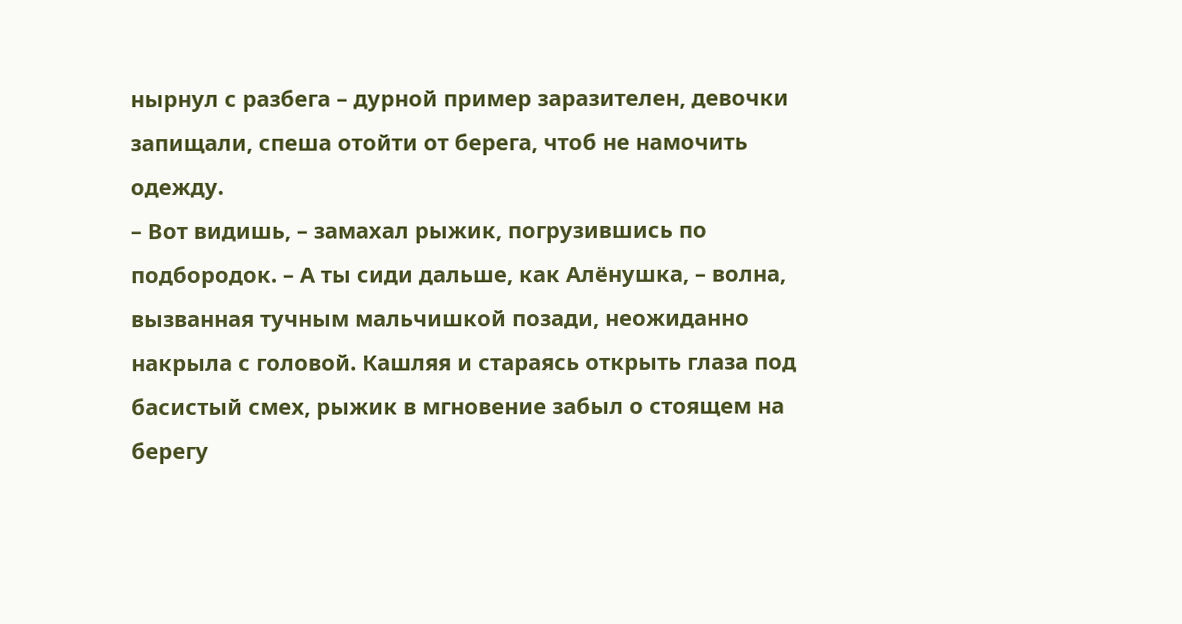нырнул с разбега – дурной пример заразителен, девочки запищали, спеша отойти от берега, чтоб не намочить одежду.
– Вот видишь, – замахал рыжик, погрузившись по подбородок. – А ты сиди дальше, как Алёнушка, – волна, вызванная тучным мальчишкой позади, неожиданно накрыла с головой. Кашляя и стараясь открыть глаза под басистый смех, рыжик в мгновение забыл о стоящем на берегу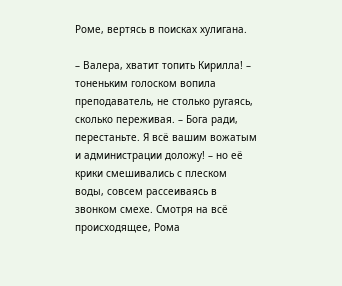Роме, вертясь в поисках хулигана.

– Валера, хватит топить Кирилла! – тоненьким голоском вопила преподаватель, не столько ругаясь, сколько переживая. – Бога ради, перестаньте. Я всё вашим вожатым и администрации доложу! – но её крики смешивались с плеском воды, совсем рассеиваясь в звонком смехе. Смотря на всё происходящее, Рома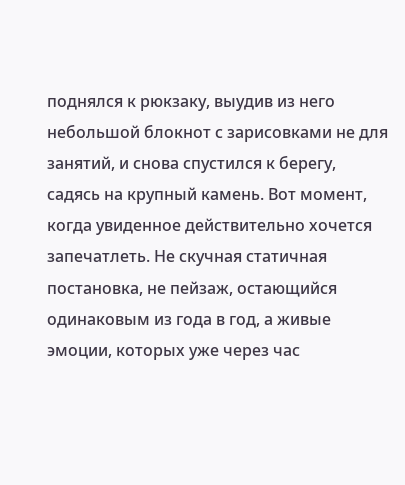поднялся к рюкзаку, выудив из него небольшой блокнот с зарисовками не для занятий, и снова спустился к берегу, садясь на крупный камень. Вот момент, когда увиденное действительно хочется запечатлеть. Не скучная статичная постановка, не пейзаж, остающийся одинаковым из года в год, а живые эмоции, которых уже через час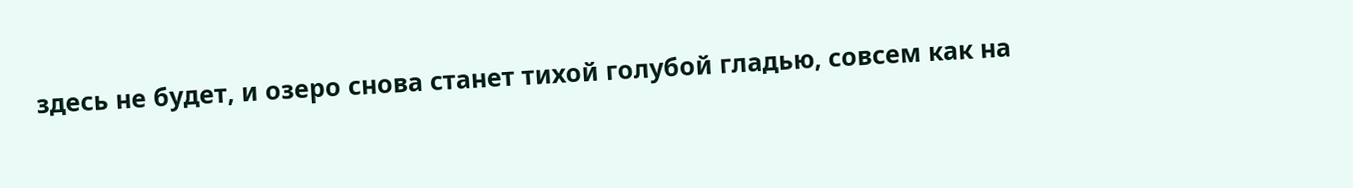здесь не будет, и озеро снова станет тихой голубой гладью, совсем как на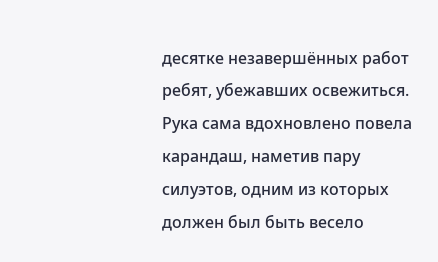десятке незавершённых работ ребят, убежавших освежиться. Рука сама вдохновлено повела карандаш, наметив пару силуэтов, одним из которых должен был быть весело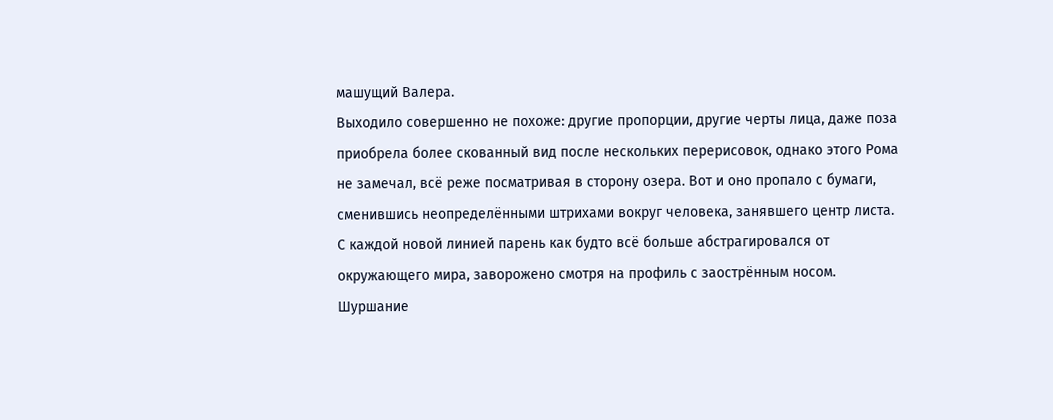машущий Валера.
Выходило совершенно не похоже: другие пропорции, другие черты лица, даже поза приобрела более скованный вид после нескольких перерисовок, однако этого Рома не замечал, всё реже посматривая в сторону озера. Вот и оно пропало с бумаги, сменившись неопределёнными штрихами вокруг человека, занявшего центр листа. С каждой новой линией парень как будто всё больше абстрагировался от окружающего мира, заворожено смотря на профиль с заострённым носом. Шуршание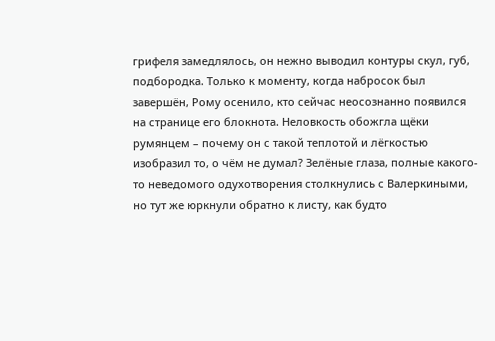грифеля замедлялось, он нежно выводил контуры скул, губ, подбородка. Только к моменту, когда набросок был завершён, Рому осенило, кто сейчас неосознанно появился на странице его блокнота. Неловкость обожгла щёки румянцем – почему он с такой теплотой и лёгкостью изобразил то, о чём не думал? Зелёные глаза, полные какого-то неведомого одухотворения столкнулись с Валеркиными, но тут же юркнули обратно к листу, как будто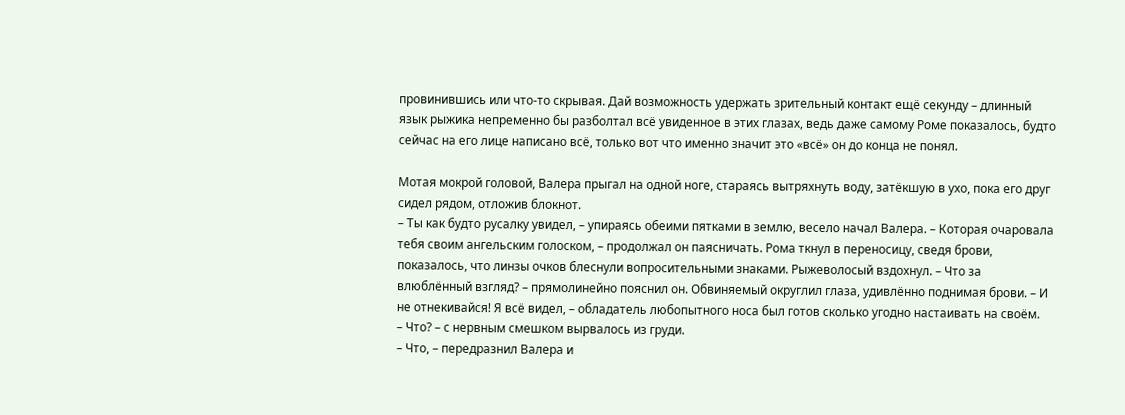провинившись или что-то скрывая. Дай возможность удержать зрительный контакт ещё секунду – длинный язык рыжика непременно бы разболтал всё увиденное в этих глазах, ведь даже самому Роме показалось, будто сейчас на его лице написано всё, только вот что именно значит это «всё» он до конца не понял.

Мотая мокрой головой, Валера прыгал на одной ноге, стараясь вытряхнуть воду, затёкшую в ухо, пока его друг сидел рядом, отложив блокнот.
– Ты как будто русалку увидел, – упираясь обеими пятками в землю, весело начал Валера. – Которая очаровала тебя своим ангельским голоском, – продолжал он паясничать. Рома ткнул в переносицу, сведя брови, показалось, что линзы очков блеснули вопросительными знаками. Рыжеволосый вздохнул. – Что за влюблённый взгляд? – прямолинейно пояснил он. Обвиняемый округлил глаза, удивлённо поднимая брови. – И не отнекивайся! Я всё видел, – обладатель любопытного носа был готов сколько угодно настаивать на своём.
– Что? – с нервным смешком вырвалось из груди.
– Что, – передразнил Валера и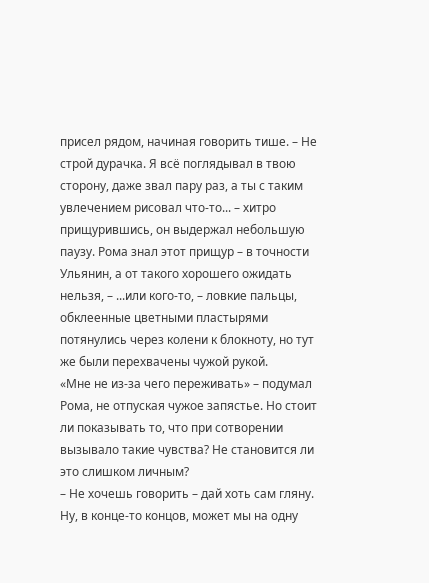присел рядом, начиная говорить тише. – Не строй дурачка. Я всё поглядывал в твою сторону, даже звал пару раз, а ты с таким увлечением рисовал что-то... – хитро прищурившись, он выдержал небольшую паузу. Рома знал этот прищур – в точности Ульянин, а от такого хорошего ожидать нельзя, – ...или кого-то, – ловкие пальцы, обклеенные цветными пластырями потянулись через колени к блокноту, но тут же были перехвачены чужой рукой.
«Мне не из-за чего переживать» – подумал Рома, не отпуская чужое запястье. Но стоит ли показывать то, что при сотворении вызывало такие чувства? Не становится ли это слишком личным?
– Не хочешь говорить – дай хоть сам гляну. Ну, в конце-то концов, может мы на одну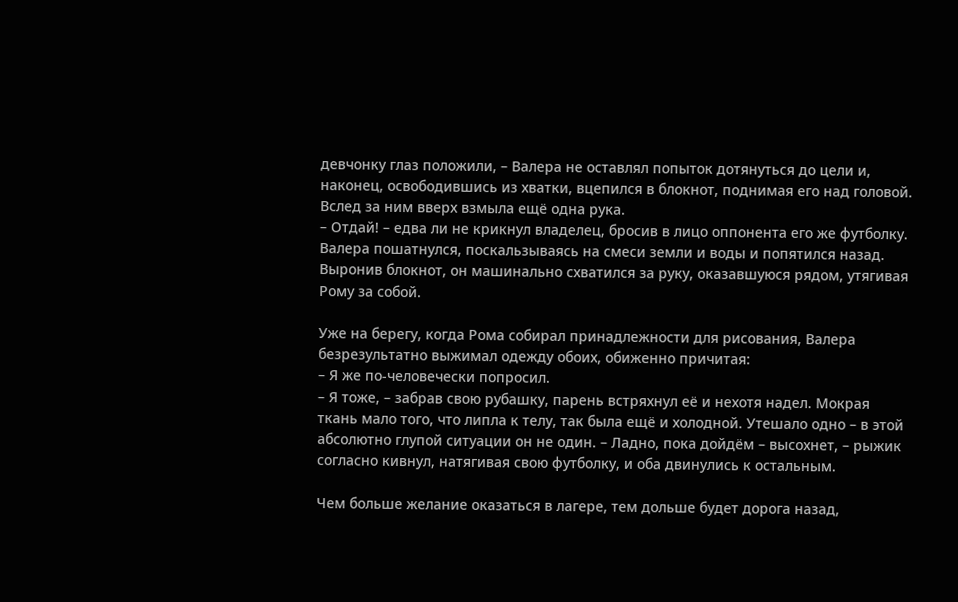девчонку глаз положили, – Валера не оставлял попыток дотянуться до цели и, наконец, освободившись из хватки, вцепился в блокнот, поднимая его над головой. Вслед за ним вверх взмыла ещё одна рука.
– Отдай! – едва ли не крикнул владелец, бросив в лицо оппонента его же футболку. Валера пошатнулся, поскальзываясь на смеси земли и воды и попятился назад. Выронив блокнот, он машинально схватился за руку, оказавшуюся рядом, утягивая Рому за собой.

Уже на берегу, когда Рома собирал принадлежности для рисования, Валера безрезультатно выжимал одежду обоих, обиженно причитая:
– Я же по-человечески попросил.
– Я тоже, – забрав свою рубашку, парень встряхнул её и нехотя надел. Мокрая ткань мало того, что липла к телу, так была ещё и холодной. Утешало одно – в этой абсолютно глупой ситуации он не один. – Ладно, пока дойдём – высохнет, – рыжик согласно кивнул, натягивая свою футболку, и оба двинулись к остальным.

Чем больше желание оказаться в лагере, тем дольше будет дорога назад,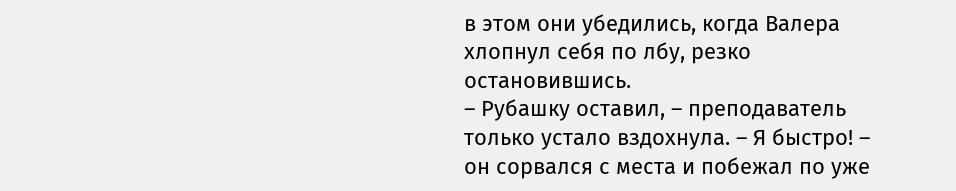в этом они убедились, когда Валера хлопнул себя по лбу, резко остановившись.
– Рубашку оставил, – преподаватель только устало вздохнула. – Я быстро! – он сорвался с места и побежал по уже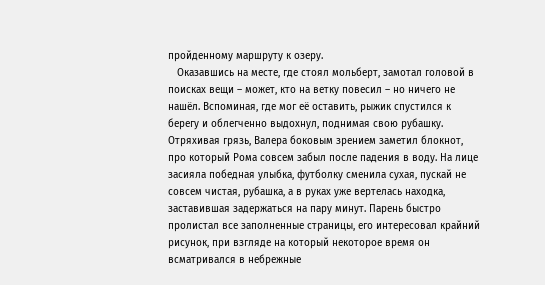пройденному маршруту к озеру.
   Оказавшись на месте, где стоял мольберт, замотал головой в поисках вещи – может, кто на ветку повесил – но ничего не нашёл. Вспоминая, где мог её оставить, рыжик спустился к берегу и облегченно выдохнул, поднимая свою рубашку. Отряхивая грязь, Валера боковым зрением заметил блокнот, про который Рома совсем забыл после падения в воду. На лице засияла победная улыбка, футболку сменила сухая, пускай не совсем чистая, рубашка, а в руках уже вертелась находка, заставившая задержаться на пару минут. Парень быстро пролистал все заполненные страницы, его интересовал крайний рисунок, при взгляде на который некоторое время он всматривался в небрежные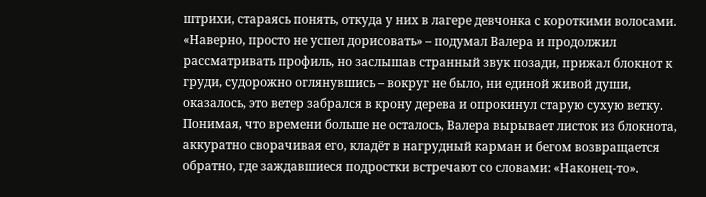штрихи, стараясь понять, откуда у них в лагере девчонка с короткими волосами. «Наверно, просто не успел дорисовать» – подумал Валера и продолжил рассматривать профиль, но заслышав странный звук позади, прижал блокнот к груди, судорожно оглянувшись – вокруг не было, ни единой живой души, оказалось, это ветер забрался в крону дерева и опрокинул старую сухую ветку. Понимая, что времени больше не осталось, Валера вырывает листок из блокнота, аккуратно сворачивая его, кладёт в нагрудный карман и бегом возвращается обратно, где заждавшиеся подростки встречают со словами: «Наконец-то».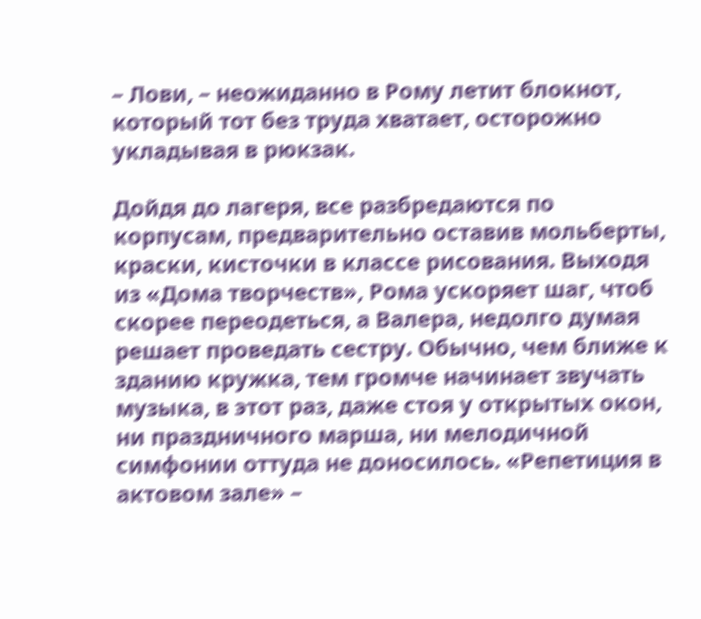– Лови, – неожиданно в Рому летит блокнот, который тот без труда хватает, осторожно укладывая в рюкзак.

Дойдя до лагеря, все разбредаются по корпусам, предварительно оставив мольберты, краски, кисточки в классе рисования. Выходя из «Дома творчеств», Рома ускоряет шаг, чтоб скорее переодеться, а Валера, недолго думая решает проведать сестру. Обычно, чем ближе к зданию кружка, тем громче начинает звучать музыка, в этот раз, даже стоя у открытых окон, ни праздничного марша, ни мелодичной симфонии оттуда не доносилось. «Репетиция в актовом зале» –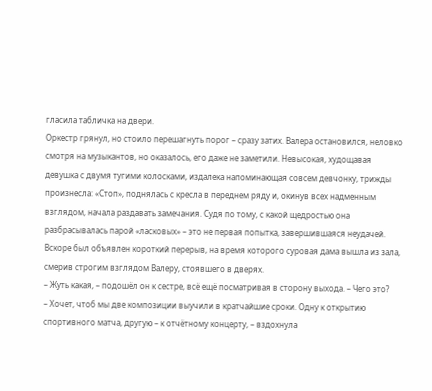гласила табличка на двери.
Оркестр грянул, но стоило перешагнуть порог – сразу затих. Валера остановился, неловко смотря на музыкантов, но оказалось, его даже не заметили. Невысокая, худощавая девушка с двумя тугими колосками, издалека напоминающая совсем девчонку, трижды произнесла: «Стоп», поднялась с кресла в переднем ряду и, окинув всех надменным взглядом, начала раздавать замечания. Судя по тому, с какой щедростью она разбрасывалась парой «ласковых» – это не первая попытка, завершившаяся неудачей. Вскоре был объявлен короткий перерыв, на время которого суровая дама вышла из зала, смерив строгим взглядом Валеру, стоявшего в дверях.
– Жуть какая, – подошёл он к сестре, всё ещё посматривая в сторону выхода. – Чего это?
– Хочет, чтоб мы две композиции выучили в кратчайшие сроки. Одну к открытию спортивного матча, другую – к отчётному концерту, – вздохнула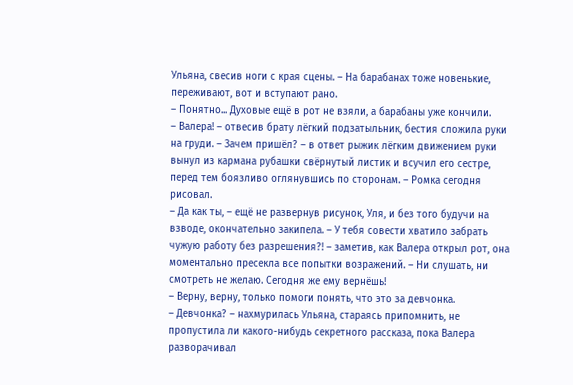Ульяна, свесив ноги с края сцены. – На барабанах тоже новенькие, переживают, вот и вступают рано.
– Понятно... Духовые ещё в рот не взяли, а барабаны уже кончили.
– Валера! – отвесив брату лёгкий подзатыльник, бестия сложила руки на груди. – Зачем пришёл? – в ответ рыжик лёгким движением руки вынул из кармана рубашки свёрнутый листик и всучил его сестре, перед тем боязливо оглянувшись по сторонам. – Ромка сегодня рисовал.
– Да как ты, – ещё не развернув рисунок, Уля, и без того будучи на взводе, окончательно закипела. – У тебя совести хватило забрать чужую работу без разрешения?! – заметив, как Валера открыл рот, она моментально пресекла все попытки возражений. – Ни слушать, ни смотреть не желаю. Сегодня же ему вернёшь!
– Верну, верну, только помоги понять, что это за девчонка.
– Девчонка? – нахмурилась Ульяна, стараясь припомнить, не пропустила ли какого-нибудь секретного рассказа, пока Валера разворачивал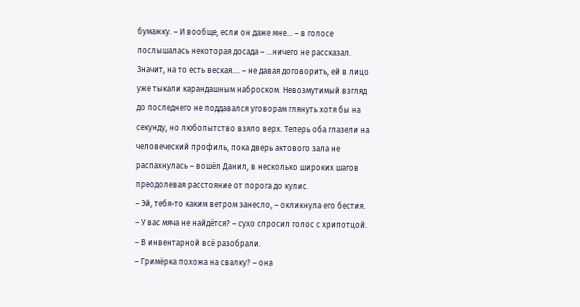бумажку. – И вообще, если он даже мне... – в голосе послышалась некоторая досада – ...ничего не рассказал. Значит, на то есть веская.... – не давая договорить, ей в лицо уже тыкали карандашным наброском. Невозмутимый взгляд до последнего не поддавался уговорам глянуть хотя бы на секунду, но любопытство взяло верх. Теперь оба глазели на человеческий профиль, пока дверь актового зала не распахнулась – вошёл Данил, в несколько широких шагов преодолевая расстояние от порога до кулис.
– Эй, тебя-то каким ветром занесло, – окликнула его бестия.
– У вас мяча не найдётся? – сухо спросил голос с хрипотцой. – В инвентарной всё разобрали.
– Гримёрка похожа на свалку? – она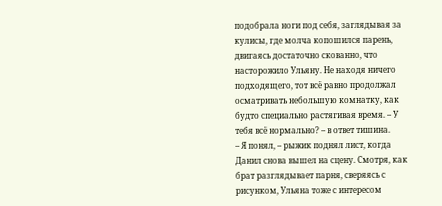подобрала ноги под себя, заглядывая за кулисы, где молча копошился парень, двигаясь достаточно скованно, что насторожило Ульяну. Не находя ничего подходящего, тот всё равно продолжал осматривать небольшую комнатку, как будто специально растягивая время. – У тебя всё нормально? – в ответ тишина.
– Я понял, – рыжик поднял лист, когда Данил снова вышел на сцену. Смотря, как брат разглядывает парня, сверяясь с рисунком, Ульяна тоже с интересом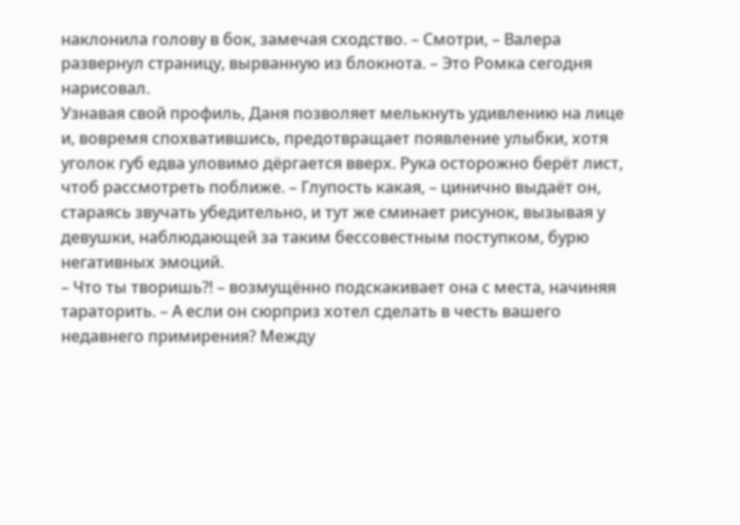наклонила голову в бок, замечая сходство. – Смотри, – Валера развернул страницу, вырванную из блокнота. – Это Ромка сегодня нарисовал.
Узнавая свой профиль, Даня позволяет мелькнуть удивлению на лице и, вовремя спохватившись, предотвращает появление улыбки, хотя уголок губ едва уловимо дёргается вверх. Рука осторожно берёт лист, чтоб рассмотреть поближе. – Глупость какая, – цинично выдаёт он, стараясь звучать убедительно, и тут же сминает рисунок, вызывая у девушки, наблюдающей за таким бессовестным поступком, бурю негативных эмоций.
– Что ты творишь?! – возмущённо подскакивает она с места, начиняя тараторить. – А если он сюрприз хотел сделать в честь вашего недавнего примирения? Между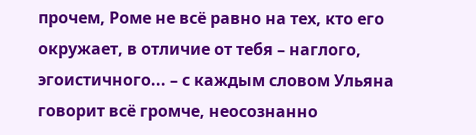прочем, Роме не всё равно на тех, кто его окружает, в отличие от тебя – наглого, эгоистичного... – с каждым словом Ульяна говорит всё громче, неосознанно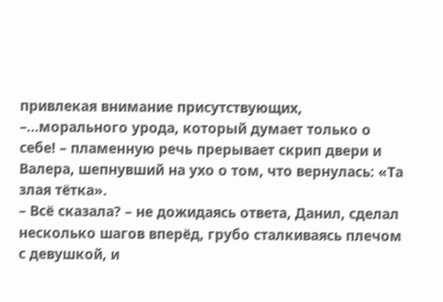привлекая внимание присутствующих, –...морального урода, который думает только о себе! – пламенную речь прерывает скрип двери и Валера, шепнувший на ухо о том, что вернулась: «Та злая тётка».
– Всё сказала? – не дожидаясь ответа, Данил, сделал несколько шагов вперёд, грубо сталкиваясь плечом с девушкой, и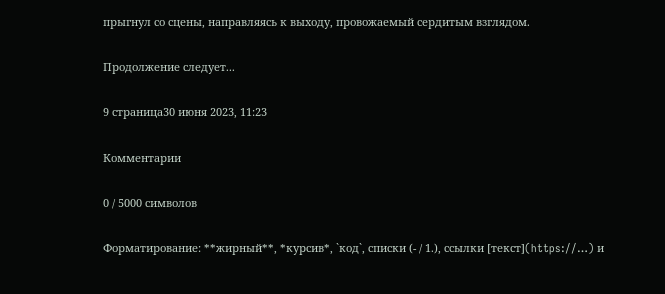прыгнул со сцены, направляясь к выходу, провожаемый сердитым взглядом.

Продолжение следует...

9 страница30 июня 2023, 11:23

Комментарии

0 / 5000 символов

Форматирование: **жирный**, *курсив*, `код`, списки (- / 1.), ссылки [текст](https://…) и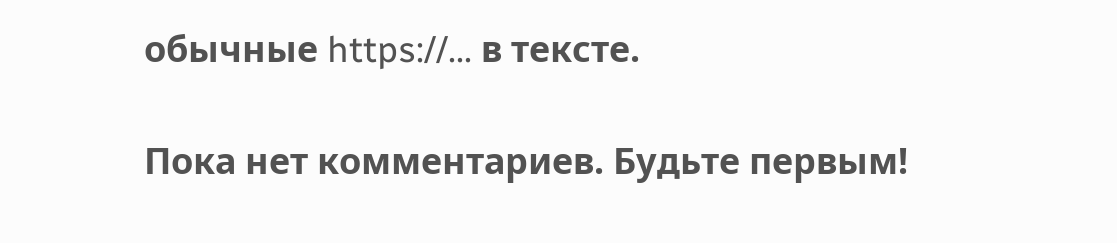обычные https://… в тексте.

Пока нет комментариев. Будьте первым!